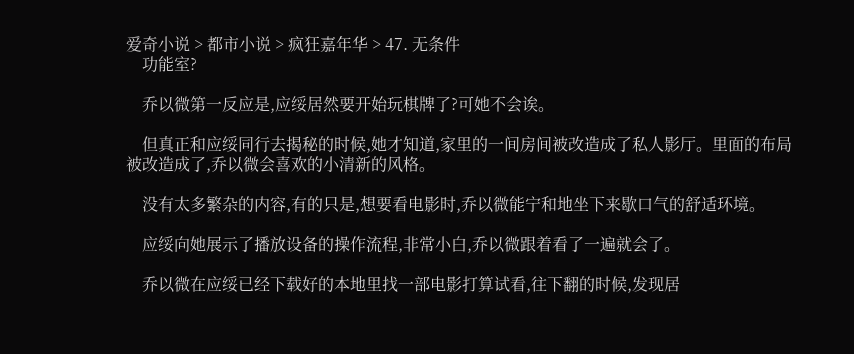爱奇小说 > 都市小说 > 疯狂嘉年华 > 47. 无条件
    功能室?

    乔以微第一反应是,应绥居然要开始玩棋牌了?可她不会诶。

    但真正和应绥同行去揭秘的时候,她才知道,家里的一间房间被改造成了私人影厅。里面的布局被改造成了,乔以微会喜欢的小清新的风格。

    没有太多繁杂的内容,有的只是,想要看电影时,乔以微能宁和地坐下来歇口气的舒适环境。

    应绥向她展示了播放设备的操作流程,非常小白,乔以微跟着看了一遍就会了。

    乔以微在应绥已经下载好的本地里找一部电影打算试看,往下翻的时候,发现居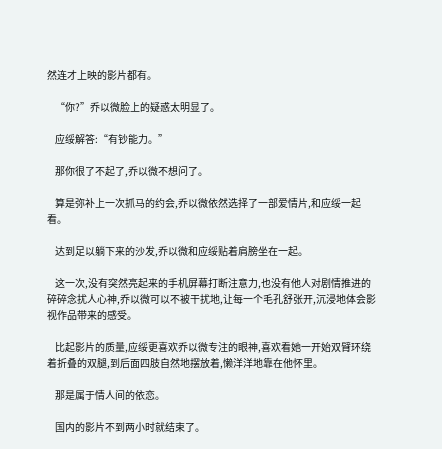然连才上映的影片都有。

    “你?”乔以微脸上的疑惑太明显了。

    应绥解答:“有钞能力。”

    那你很了不起了,乔以微不想问了。

    算是弥补上一次抓马的约会,乔以微依然选择了一部爱情片,和应绥一起看。

    达到足以躺下来的沙发,乔以微和应绥贴着肩膀坐在一起。

    这一次,没有突然亮起来的手机屏幕打断注意力,也没有他人对剧情推进的碎碎念扰人心神,乔以微可以不被干扰地,让每一个毛孔舒张开,沉浸地体会影视作品带来的感受。

    比起影片的质量,应绥更喜欢乔以微专注的眼神,喜欢看她一开始双臂环绕着折叠的双腿,到后面四肢自然地摆放着,懒洋洋地靠在他怀里。

    那是属于情人间的依恋。

    国内的影片不到两小时就结束了。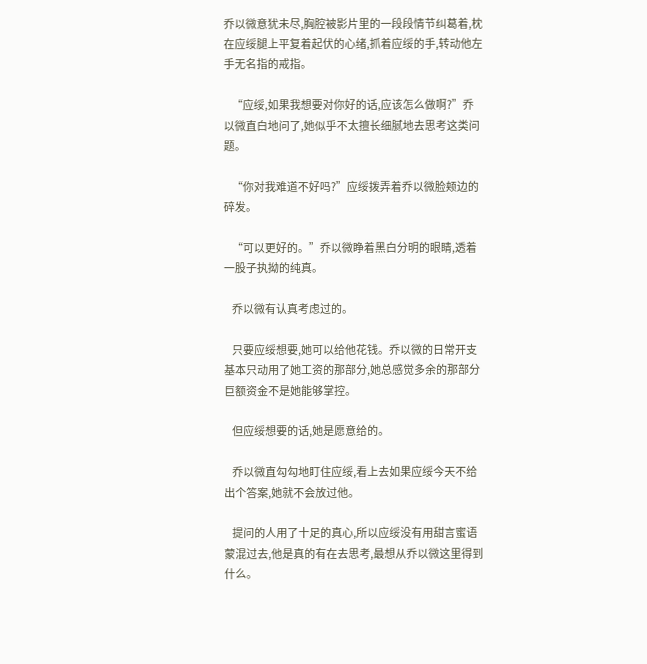乔以微意犹未尽,胸腔被影片里的一段段情节纠葛着,枕在应绥腿上平复着起伏的心绪,抓着应绥的手,转动他左手无名指的戒指。

    “应绥,如果我想要对你好的话,应该怎么做啊?”乔以微直白地问了,她似乎不太擅长细腻地去思考这类问题。

    “你对我难道不好吗?”应绥拨弄着乔以微脸颊边的碎发。

    “可以更好的。”乔以微睁着黑白分明的眼睛,透着一股子执拗的纯真。

    乔以微有认真考虑过的。

    只要应绥想要,她可以给他花钱。乔以微的日常开支基本只动用了她工资的那部分,她总感觉多余的那部分巨额资金不是她能够掌控。

    但应绥想要的话,她是愿意给的。

    乔以微直勾勾地盯住应绥,看上去如果应绥今天不给出个答案,她就不会放过他。

    提问的人用了十足的真心,所以应绥没有用甜言蜜语蒙混过去,他是真的有在去思考,最想从乔以微这里得到什么。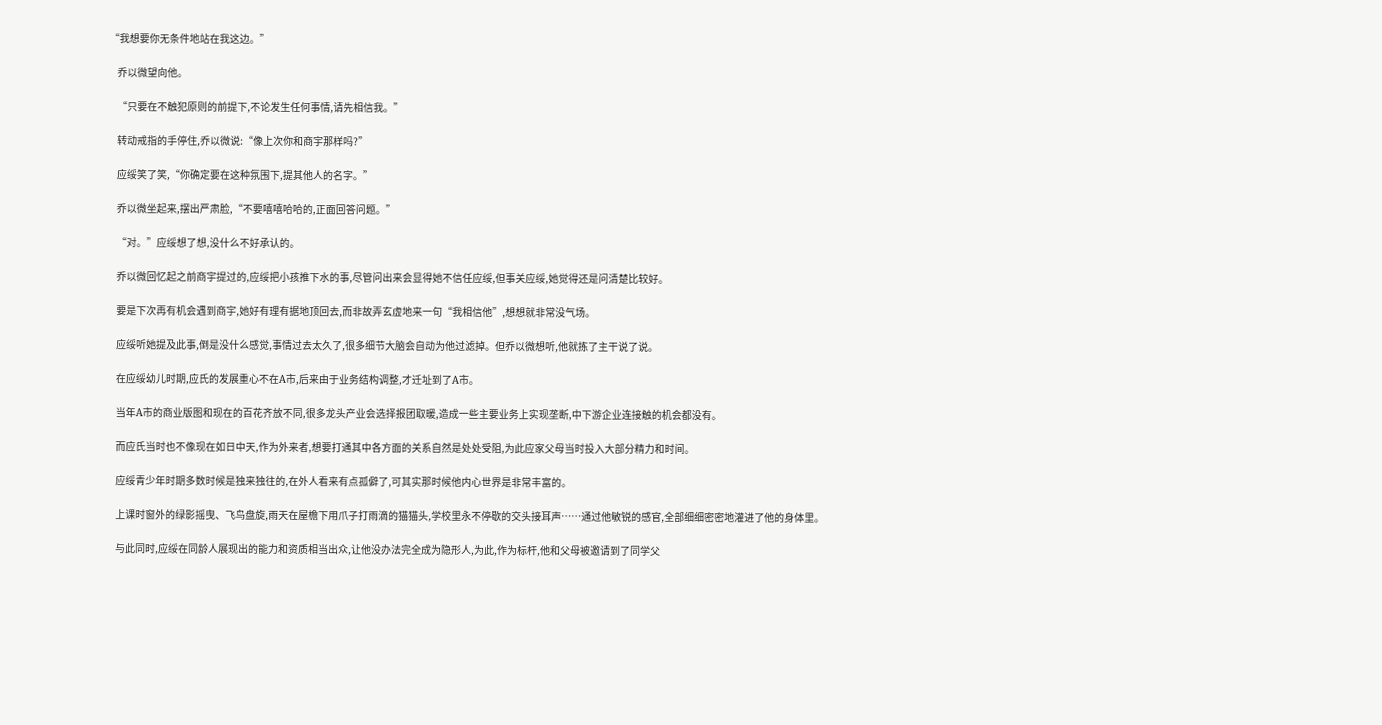“我想要你无条件地站在我这边。”

    乔以微望向他。

    “只要在不触犯原则的前提下,不论发生任何事情,请先相信我。”

    转动戒指的手停住,乔以微说:“像上次你和商宇那样吗?”

    应绥笑了笑,“你确定要在这种氛围下,提其他人的名字。”

    乔以微坐起来,摆出严肃脸,“不要嘻嘻哈哈的,正面回答问题。”

    “对。”应绥想了想,没什么不好承认的。

    乔以微回忆起之前商宇提过的,应绥把小孩推下水的事,尽管问出来会显得她不信任应绥,但事关应绥,她觉得还是问清楚比较好。

    要是下次再有机会遇到商宇,她好有理有据地顶回去,而非故弄玄虚地来一句“我相信他”,想想就非常没气场。

    应绥听她提及此事,倒是没什么感觉,事情过去太久了,很多细节大脑会自动为他过滤掉。但乔以微想听,他就拣了主干说了说。

    在应绥幼儿时期,应氏的发展重心不在A市,后来由于业务结构调整,才迁址到了A市。

    当年A市的商业版图和现在的百花齐放不同,很多龙头产业会选择报团取暖,造成一些主要业务上实现垄断,中下游企业连接触的机会都没有。

    而应氏当时也不像现在如日中天,作为外来者,想要打通其中各方面的关系自然是处处受阻,为此应家父母当时投入大部分精力和时间。

    应绥青少年时期多数时候是独来独往的,在外人看来有点孤僻了,可其实那时候他内心世界是非常丰富的。

    上课时窗外的绿影摇曳、飞鸟盘旋,雨天在屋檐下用爪子打雨滴的猫猫头,学校里永不停歇的交头接耳声……通过他敏锐的感官,全部细细密密地灌进了他的身体里。

    与此同时,应绥在同龄人展现出的能力和资质相当出众,让他没办法完全成为隐形人,为此,作为标杆,他和父母被邀请到了同学父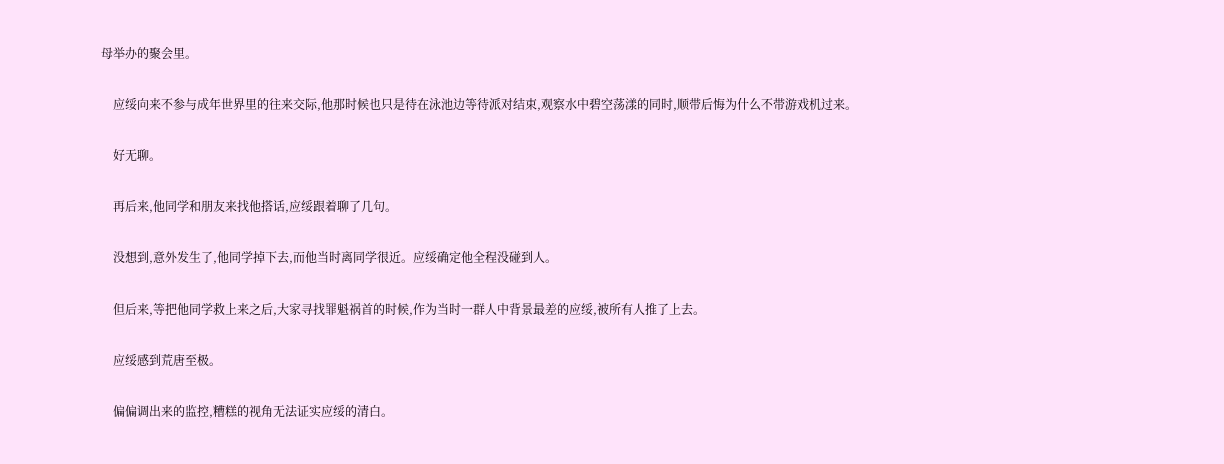母举办的聚会里。

    应绥向来不参与成年世界里的往来交际,他那时候也只是待在泳池边等待派对结束,观察水中碧空荡漾的同时,顺带后悔为什么不带游戏机过来。

    好无聊。

    再后来,他同学和朋友来找他搭话,应绥跟着聊了几句。

    没想到,意外发生了,他同学掉下去,而他当时离同学很近。应绥确定他全程没碰到人。

    但后来,等把他同学救上来之后,大家寻找罪魁祸首的时候,作为当时一群人中背景最差的应绥,被所有人推了上去。

    应绥感到荒唐至极。

    偏偏调出来的监控,糟糕的视角无法证实应绥的清白。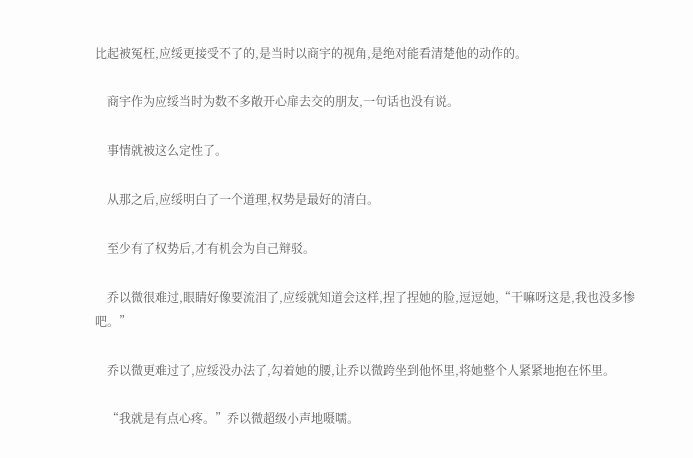比起被冤枉,应绥更接受不了的,是当时以商宇的视角,是绝对能看清楚他的动作的。

    商宇作为应绥当时为数不多敞开心扉去交的朋友,一句话也没有说。

    事情就被这么定性了。

    从那之后,应绥明白了一个道理,权势是最好的清白。

    至少有了权势后,才有机会为自己辩驳。

    乔以微很难过,眼睛好像要流泪了,应绥就知道会这样,捏了捏她的脸,逗逗她,“干嘛呀这是,我也没多惨吧。”

    乔以微更难过了,应绥没办法了,勾着她的腰,让乔以微跨坐到他怀里,将她整个人紧紧地抱在怀里。

    “我就是有点心疼。”乔以微超级小声地嗫嚅。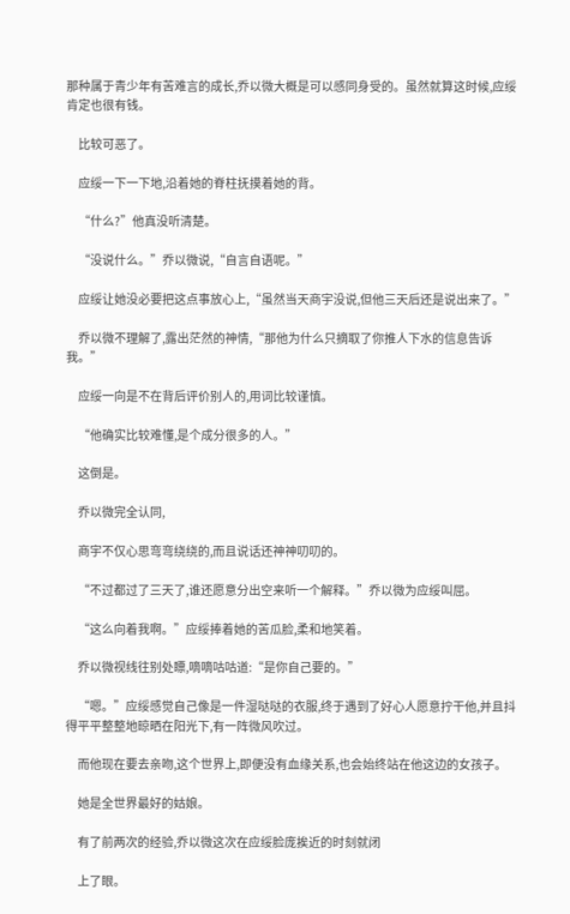那种属于青少年有苦难言的成长,乔以微大概是可以感同身受的。虽然就算这时候,应绥肯定也很有钱。

    比较可恶了。

    应绥一下一下地,沿着她的脊柱抚摸着她的背。

    “什么?”他真没听清楚。

    “没说什么。”乔以微说,“自言自语呢。”

    应绥让她没必要把这点事放心上,“虽然当天商宇没说,但他三天后还是说出来了。”

    乔以微不理解了,露出茫然的神情,“那他为什么只摘取了你推人下水的信息告诉我。”

    应绥一向是不在背后评价别人的,用词比较谨慎。

    “他确实比较难懂,是个成分很多的人。”

    这倒是。

    乔以微完全认同,

    商宇不仅心思弯弯绕绕的,而且说话还神神叨叨的。

    “不过都过了三天了,谁还愿意分出空来听一个解释。”乔以微为应绥叫屈。

    “这么向着我啊。”应绥捧着她的苦瓜脸,柔和地笑着。

    乔以微视线往别处瞟,嘀嘀咕咕道:“是你自己要的。”

    “嗯。”应绥感觉自己像是一件湿哒哒的衣服,终于遇到了好心人愿意拧干他,并且抖得平平整整地晾晒在阳光下,有一阵微风吹过。

    而他现在要去亲吻,这个世界上,即便没有血缘关系,也会始终站在他这边的女孩子。

    她是全世界最好的姑娘。

    有了前两次的经验,乔以微这次在应绥脸庞挨近的时刻就闭

    上了眼。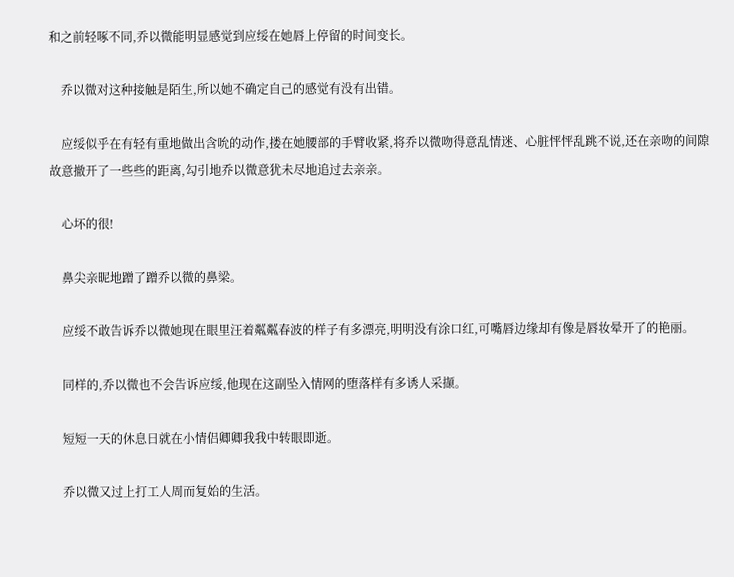和之前轻啄不同,乔以微能明显感觉到应绥在她唇上停留的时间变长。

    乔以微对这种接触是陌生,所以她不确定自己的感觉有没有出错。

    应绥似乎在有轻有重地做出含吮的动作,搂在她腰部的手臂收紧,将乔以微吻得意乱情迷、心脏怦怦乱跳不说,还在亲吻的间隙故意撤开了一些些的距离,勾引地乔以微意犹未尽地追过去亲亲。

    心坏的很!

    鼻尖亲昵地蹭了蹭乔以微的鼻梁。

    应绥不敢告诉乔以微她现在眼里汪着粼粼春波的样子有多漂亮,明明没有涂口红,可嘴唇边缘却有像是唇妆晕开了的艳丽。

    同样的,乔以微也不会告诉应绥,他现在这副坠入情网的堕落样有多诱人采撷。

    短短一天的休息日就在小情侣卿卿我我中转眼即逝。

    乔以微又过上打工人周而复始的生活。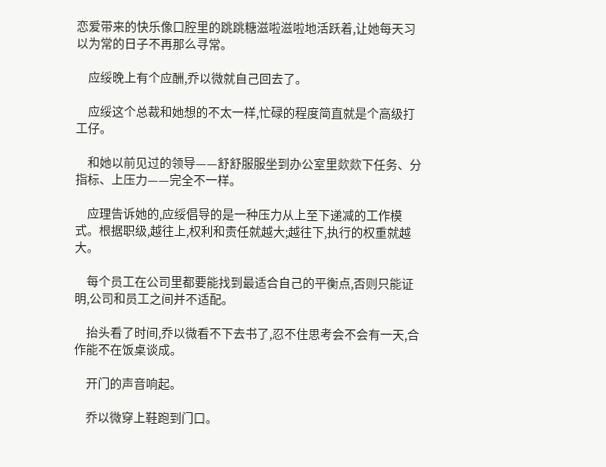恋爱带来的快乐像口腔里的跳跳糖滋啦滋啦地活跃着,让她每天习以为常的日子不再那么寻常。

    应绥晚上有个应酬,乔以微就自己回去了。

    应绥这个总裁和她想的不太一样,忙碌的程度简直就是个高级打工仔。

    和她以前见过的领导——舒舒服服坐到办公室里欻欻下任务、分指标、上压力——完全不一样。

    应理告诉她的,应绥倡导的是一种压力从上至下递减的工作模式。根据职级,越往上,权利和责任就越大;越往下,执行的权重就越大。

    每个员工在公司里都要能找到最适合自己的平衡点,否则只能证明,公司和员工之间并不适配。

    抬头看了时间,乔以微看不下去书了,忍不住思考会不会有一天,合作能不在饭桌谈成。

    开门的声音响起。

    乔以微穿上鞋跑到门口。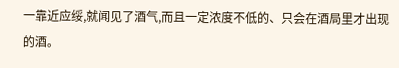一靠近应绥,就闻见了酒气,而且一定浓度不低的、只会在酒局里才出现的酒。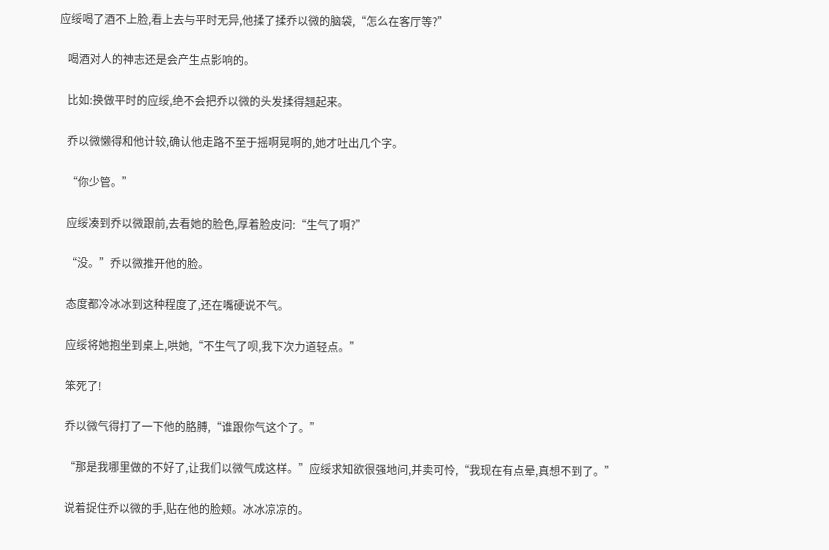应绥喝了酒不上脸,看上去与平时无异,他揉了揉乔以微的脑袋,“怎么在客厅等?”

    喝酒对人的神志还是会产生点影响的。

    比如:换做平时的应绥,绝不会把乔以微的头发揉得翘起来。

    乔以微懒得和他计较,确认他走路不至于摇啊晃啊的,她才吐出几个字。

    “你少管。”

    应绥凑到乔以微跟前,去看她的脸色,厚着脸皮问:“生气了啊?”

    “没。”乔以微推开他的脸。

    态度都冷冰冰到这种程度了,还在嘴硬说不气。

    应绥将她抱坐到桌上,哄她,“不生气了呗,我下次力道轻点。”

    笨死了!

    乔以微气得打了一下他的胳膊,“谁跟你气这个了。”

    “那是我哪里做的不好了,让我们以微气成这样。”应绥求知欲很强地问,并卖可怜,“我现在有点晕,真想不到了。”

    说着捉住乔以微的手,贴在他的脸颊。冰冰凉凉的。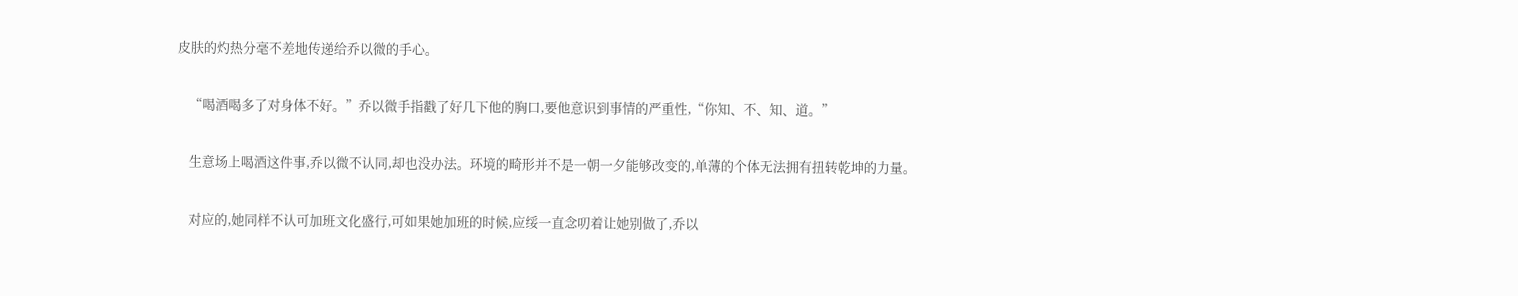皮肤的灼热分毫不差地传递给乔以微的手心。

    “喝酒喝多了对身体不好。”乔以微手指戳了好几下他的胸口,要他意识到事情的严重性,“你知、不、知、道。”

    生意场上喝酒这件事,乔以微不认同,却也没办法。环境的畸形并不是一朝一夕能够改变的,单薄的个体无法拥有扭转乾坤的力量。

    对应的,她同样不认可加班文化盛行,可如果她加班的时候,应绥一直念叨着让她别做了,乔以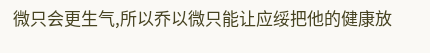微只会更生气,所以乔以微只能让应绥把他的健康放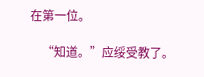在第一位。

    “知道。”应绥受教了。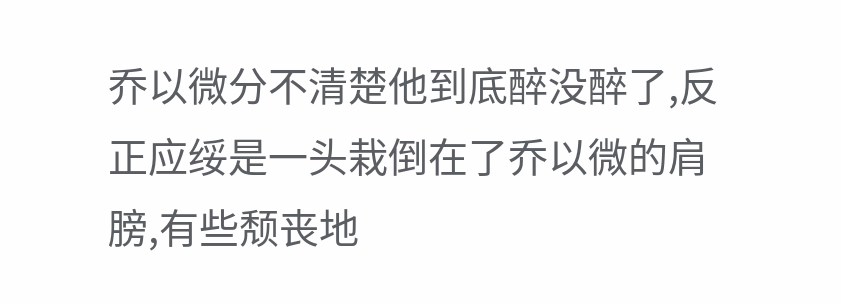乔以微分不清楚他到底醉没醉了,反正应绥是一头栽倒在了乔以微的肩膀,有些颓丧地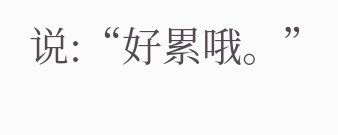说:“好累哦。”